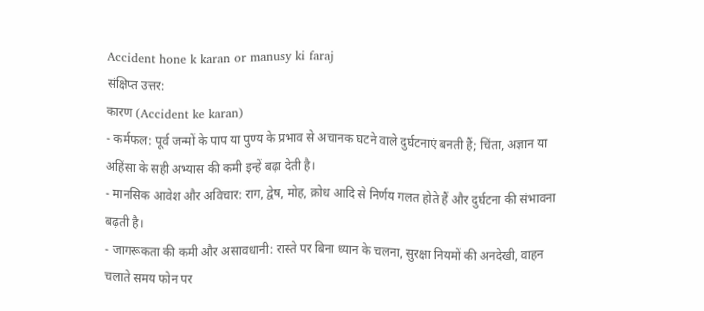Accident hone k karan or manusy ki faraj
संक्षिप्त उत्तर:
कारण (Accident ke karan)
- कर्मफल: पूर्व जन्मों के पाप या पुण्य के प्रभाव से अचानक घटने वाले दुर्घटनाएं बनती हैं; चिंता, अज्ञान या अहिंसा के सही अभ्यास की कमी इन्हें बढ़ा देती है।
- मानसिक आवेश और अविचार: राग, द्वेष, मोह, क्रोध आदि से निर्णय गलत होते हैं और दुर्घटना की संभावना बढ़ती है।
- जागरूकता की कमी और असावधानी: रास्ते पर बिना ध्यान के चलना, सुरक्षा नियमों की अनदेखी, वाहन चलाते समय फोन पर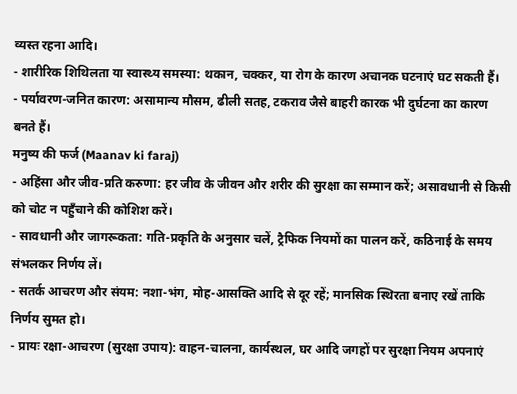व्यस्त रहना आदि।
- शारीरिक शिथिलता या स्वास्थ्य समस्या: थकान, चक्कर, या रोग के कारण अचानक घटनाएं घट सकती हैं।
- पर्यावरण-जनित कारण: असामान्य मौसम, ढीली सतह, टकराव जैसे बाहरी कारक भी दुर्घटना का कारण बनते हैं।
मनुष्य की फर्ज (Maanav ki faraj)
- अहिंसा और जीव-प्रति करुणा: हर जीव के जीवन और शरीर की सुरक्षा का सम्मान करें; असावधानी से किसी को चोट न पहुँचाने की कोशिश करें।
- सावधानी और जागरूकता: गति-प्रकृति के अनुसार चलें, ट्रैफिक नियमों का पालन करें, कठिनाई के समय संभलकर निर्णय लें।
- सतर्क आचरण और संयम: नशा-भंग, मोह-आसक्ति आदि से दूर रहें; मानसिक स्थिरता बनाए रखें ताकि निर्णय सुमत हो।
- प्रायः रक्षा-आचरण (सुरक्षा उपाय): वाहन-चालना, कार्यस्थल, घर आदि जगहों पर सुरक्षा नियम अपनाएं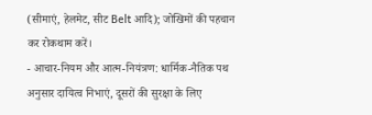(सीमाएं, हेलमेट, सीट Belt आदि); जोखिमों की पहचान कर रोकथाम करें।
- आचार-नियम और आत्म-नियंत्रण: धार्मिक-नैतिक पथ अनुसार दायित्व निभाएं, दूसरों की सुरक्षा के लिए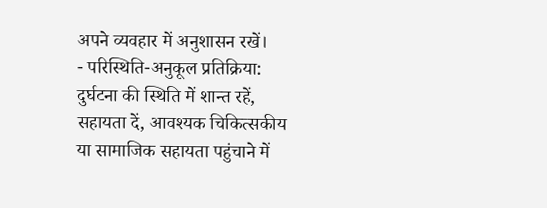अपने व्यवहार में अनुशासन रखें।
- परिस्थिति-अनुकूल प्रतिक्रिया: दुर्घटना की स्थिति में शान्त रहें, सहायता दें, आवश्यक चिकित्सकीय या सामाजिक सहायता पहुंचाने में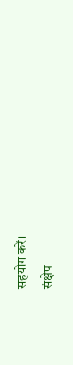सहयोग करें।
संक्षेप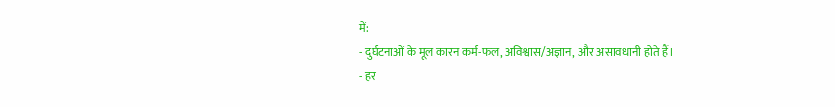में:
- दुर्घटनाओं के मूल कारन कर्म-फल, अविश्वास/अज्ञान, और असावधानी होते हैं।
- हर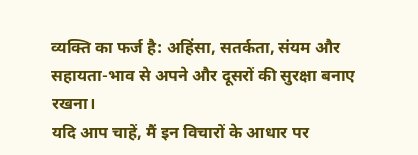व्यक्ति का फर्ज है: अहिंसा, सतर्कता, संयम और सहायता-भाव से अपने और दूसरों की सुरक्षा बनाए रखना।
यदि आप चाहें, मैं इन विचारों के आधार पर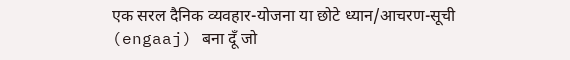एक सरल दैनिक व्यवहार-योजना या छोटे ध्यान/आचरण-सूची (engaaj) बना दूँ जो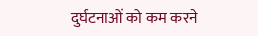दुर्घटनाओं को कम करने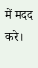में मदद करे।